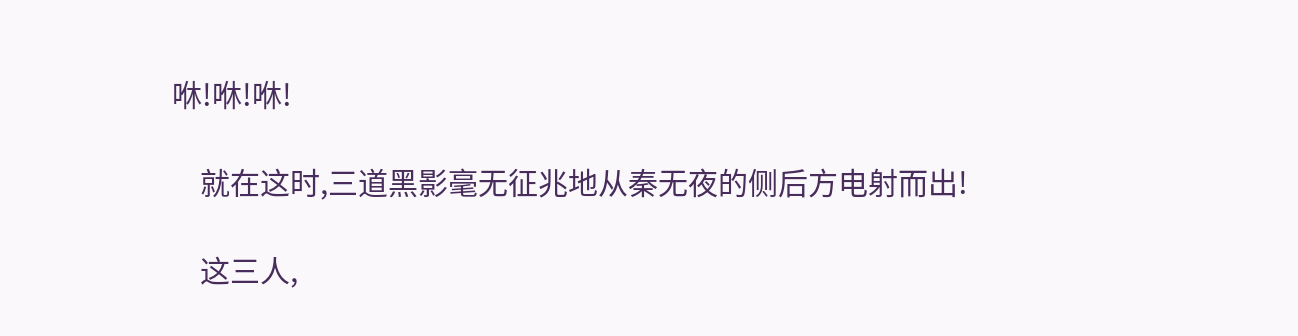咻!咻!咻!

    就在这时,三道黑影毫无征兆地从秦无夜的侧后方电射而出!

    这三人,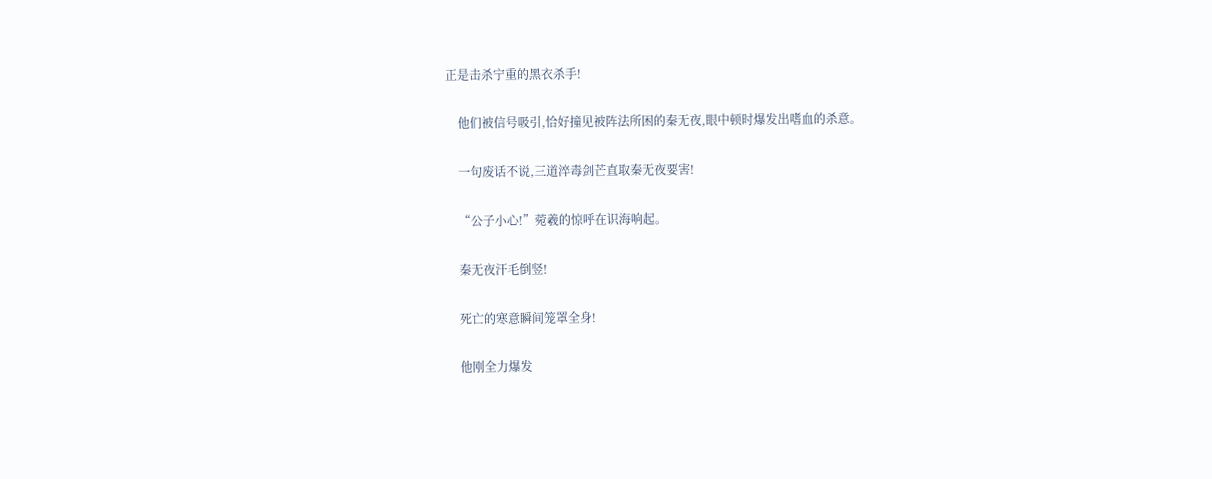正是击杀宁重的黑衣杀手!

    他们被信号吸引,恰好撞见被阵法所困的秦无夜,眼中顿时爆发出嗜血的杀意。

    一句废话不说,三道淬毒剑芒直取秦无夜要害!

    “公子小心!”菀羲的惊呼在识海响起。

    秦无夜汗毛倒竖!

    死亡的寒意瞬间笼罩全身!

    他刚全力爆发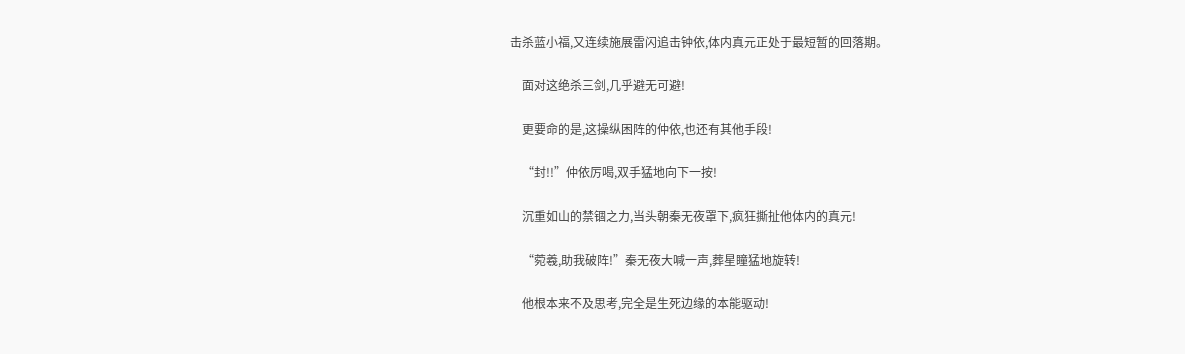击杀蓝小福,又连续施展雷闪追击钟依,体内真元正处于最短暂的回落期。

    面对这绝杀三剑,几乎避无可避!

    更要命的是,这操纵困阵的仲依,也还有其他手段!

    “封!!”仲依厉喝,双手猛地向下一按!

    沉重如山的禁锢之力,当头朝秦无夜罩下,疯狂撕扯他体内的真元!

    “菀羲,助我破阵!”秦无夜大喊一声,葬星瞳猛地旋转!

    他根本来不及思考,完全是生死边缘的本能驱动!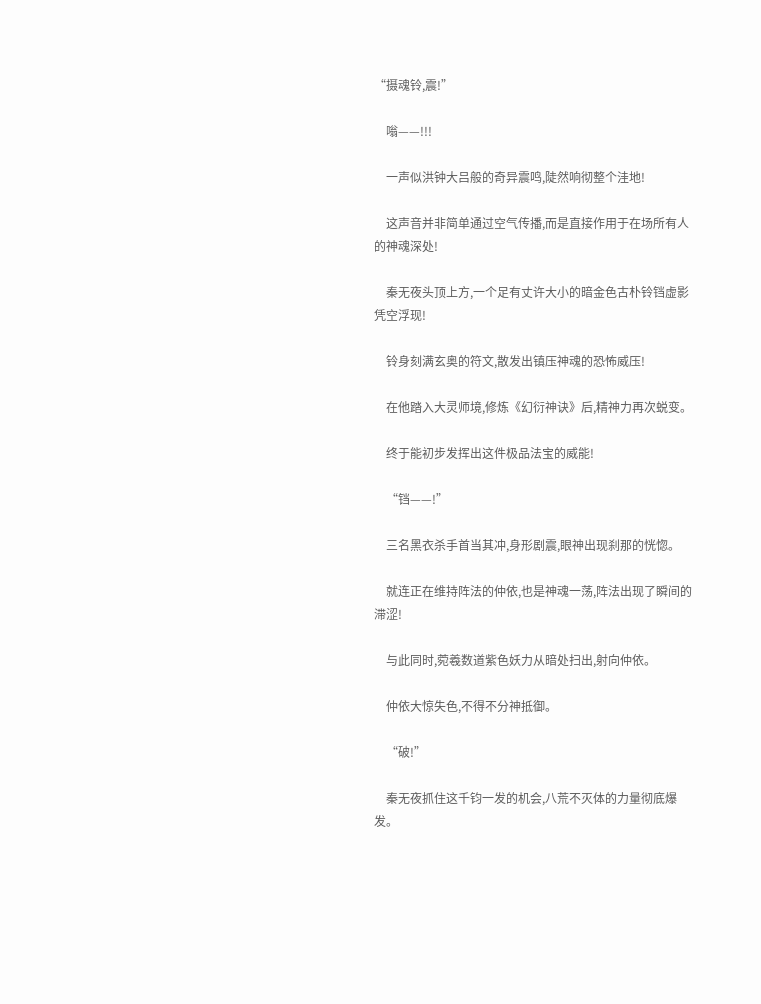“摄魂铃,震!”

    嗡——!!!

    一声似洪钟大吕般的奇异震鸣,陡然响彻整个洼地!

    这声音并非简单通过空气传播,而是直接作用于在场所有人的神魂深处!

    秦无夜头顶上方,一个足有丈许大小的暗金色古朴铃铛虚影凭空浮现!

    铃身刻满玄奥的符文,散发出镇压神魂的恐怖威压!

    在他踏入大灵师境,修炼《幻衍神诀》后,精神力再次蜕变。

    终于能初步发挥出这件极品法宝的威能!

    “铛——!”

    三名黑衣杀手首当其冲,身形剧震,眼神出现刹那的恍惚。

    就连正在维持阵法的仲依,也是神魂一荡,阵法出现了瞬间的滞涩!

    与此同时,菀羲数道紫色妖力从暗处扫出,射向仲依。

    仲依大惊失色,不得不分神抵御。

    “破!”

    秦无夜抓住这千钧一发的机会,八荒不灭体的力量彻底爆发。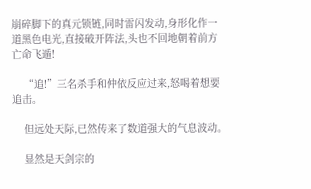崩碎脚下的真元锁链,同时雷闪发动,身形化作一道黑色电光,直接破开阵法,头也不回地朝着前方亡命飞遁!

    “追!”三名杀手和仲依反应过来,怒喝着想要追击。

    但远处天际,已然传来了数道强大的气息波动。

    显然是天剑宗的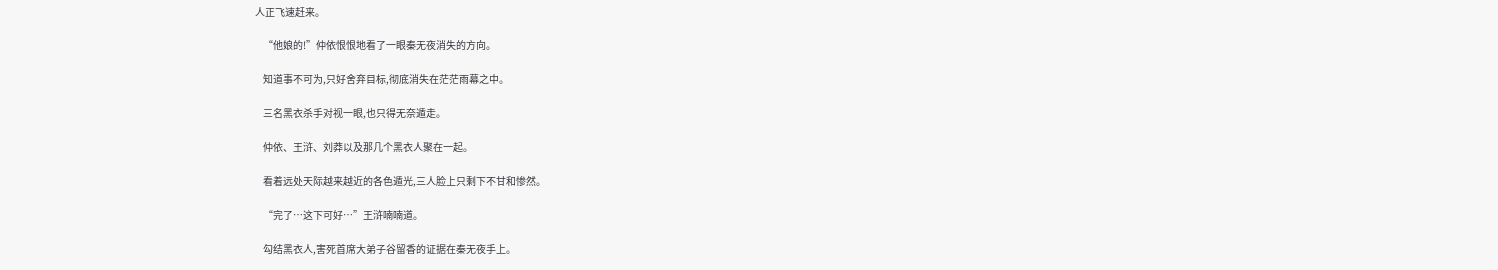人正飞速赶来。

    “他娘的!”仲依恨恨地看了一眼秦无夜消失的方向。

    知道事不可为,只好舍弃目标,彻底消失在茫茫雨幕之中。

    三名黑衣杀手对视一眼,也只得无奈遁走。

    仲依、王浒、刘莽以及那几个黑衣人聚在一起。

    看着远处天际越来越近的各色遁光,三人脸上只剩下不甘和惨然。

    “完了…这下可好…”王浒喃喃道。

    勾结黑衣人,害死首席大弟子谷留香的证据在秦无夜手上。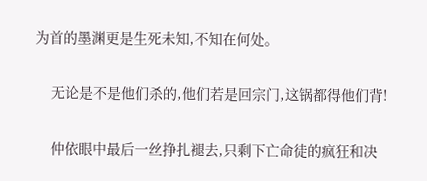为首的墨渊更是生死未知,不知在何处。

    无论是不是他们杀的,他们若是回宗门,这锅都得他们背!

    仲依眼中最后一丝挣扎褪去,只剩下亡命徒的疯狂和决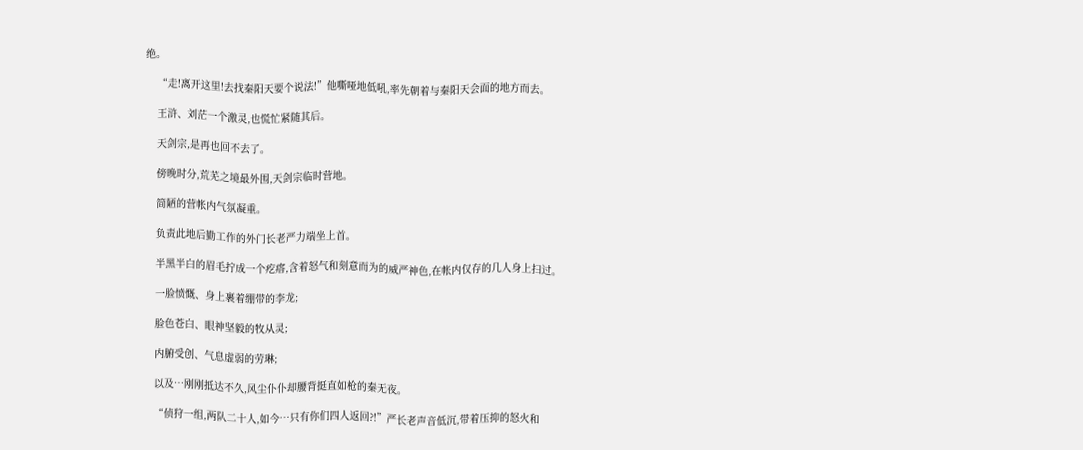绝。

    “走!离开这里!去找秦阳天要个说法!”他嘶哑地低吼,率先朝着与秦阳天会面的地方而去。

    王浒、刘茫一个激灵,也慌忙紧随其后。

    天剑宗,是再也回不去了。

    傍晚时分,荒芜之境最外围,天剑宗临时营地。

    简陋的营帐内气氛凝重。

    负责此地后勤工作的外门长老严力端坐上首。

    半黑半白的眉毛拧成一个疙瘩,含着怒气和刻意而为的威严神色,在帐内仅存的几人身上扫过。

    一脸愤慨、身上裹着绷带的李龙;

    脸色苍白、眼神坚毅的牧从灵;

    内腑受创、气息虚弱的劳琳;

    以及…刚刚抵达不久,风尘仆仆却腰背挺直如枪的秦无夜。

    “侦狩一组,两队二十人,如今…只有你们四人返回?!”严长老声音低沉,带着压抑的怒火和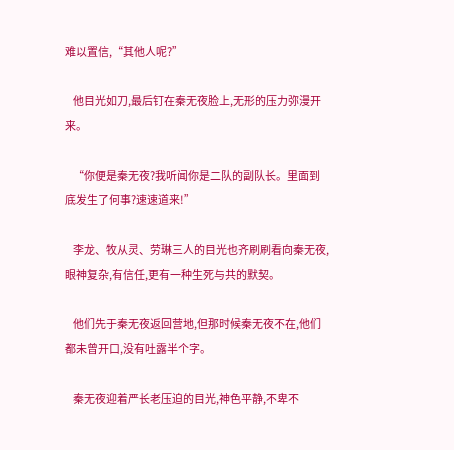难以置信,“其他人呢?”

    他目光如刀,最后钉在秦无夜脸上,无形的压力弥漫开来。

    “你便是秦无夜?我听闻你是二队的副队长。里面到底发生了何事?速速道来!”

    李龙、牧从灵、劳琳三人的目光也齐刷刷看向秦无夜,眼神复杂,有信任,更有一种生死与共的默契。

    他们先于秦无夜返回营地,但那时候秦无夜不在,他们都未曾开口,没有吐露半个字。

    秦无夜迎着严长老压迫的目光,神色平静,不卑不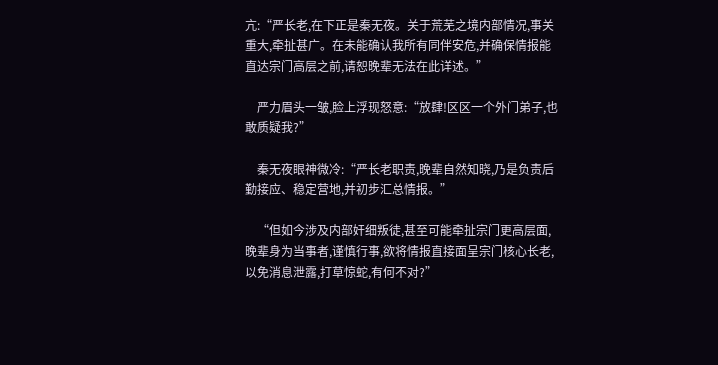亢:“严长老,在下正是秦无夜。关于荒芜之境内部情况,事关重大,牵扯甚广。在未能确认我所有同伴安危,并确保情报能直达宗门高层之前,请恕晚辈无法在此详述。”

    严力眉头一皱,脸上浮现怒意:“放肆!区区一个外门弟子,也敢质疑我?”

    秦无夜眼神微冷:“严长老职责,晚辈自然知晓,乃是负责后勤接应、稳定营地,并初步汇总情报。”

    “但如今涉及内部奸细叛徒,甚至可能牵扯宗门更高层面,晚辈身为当事者,谨慎行事,欲将情报直接面呈宗门核心长老,以免消息泄露,打草惊蛇,有何不对?”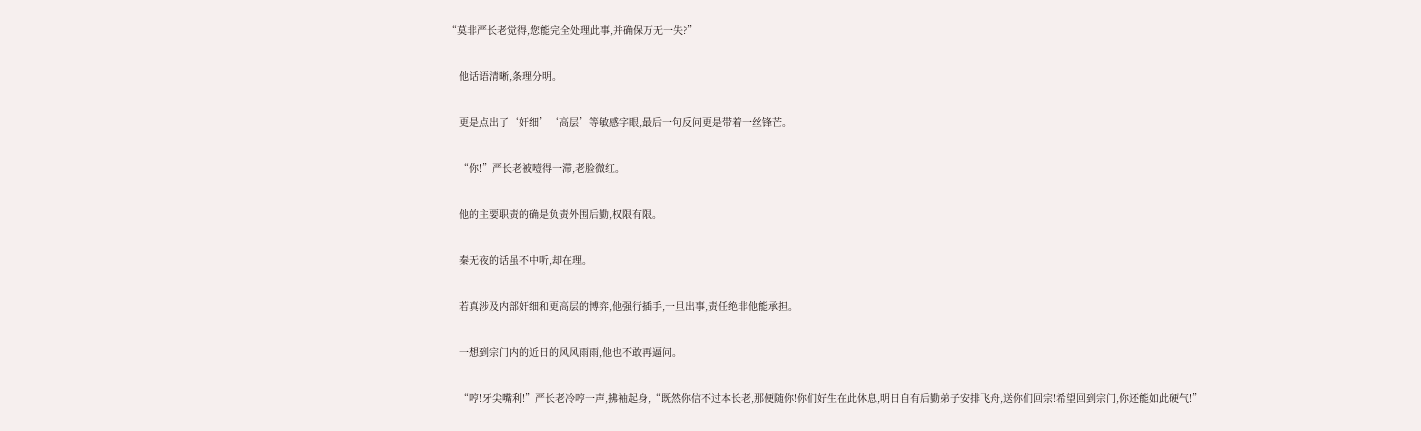“莫非严长老觉得,您能完全处理此事,并确保万无一失?”

    他话语清晰,条理分明。

    更是点出了‘奸细’‘高层’等敏感字眼,最后一句反问更是带着一丝锋芒。

    “你!”严长老被噎得一滞,老脸微红。

    他的主要职责的确是负责外围后勤,权限有限。

    秦无夜的话虽不中听,却在理。

    若真涉及内部奸细和更高层的博弈,他强行插手,一旦出事,责任绝非他能承担。

    一想到宗门内的近日的风风雨雨,他也不敢再逼问。

    “哼!牙尖嘴利!”严长老冷哼一声,拂袖起身,“既然你信不过本长老,那便随你!你们好生在此休息,明日自有后勤弟子安排飞舟,送你们回宗!希望回到宗门,你还能如此硬气!”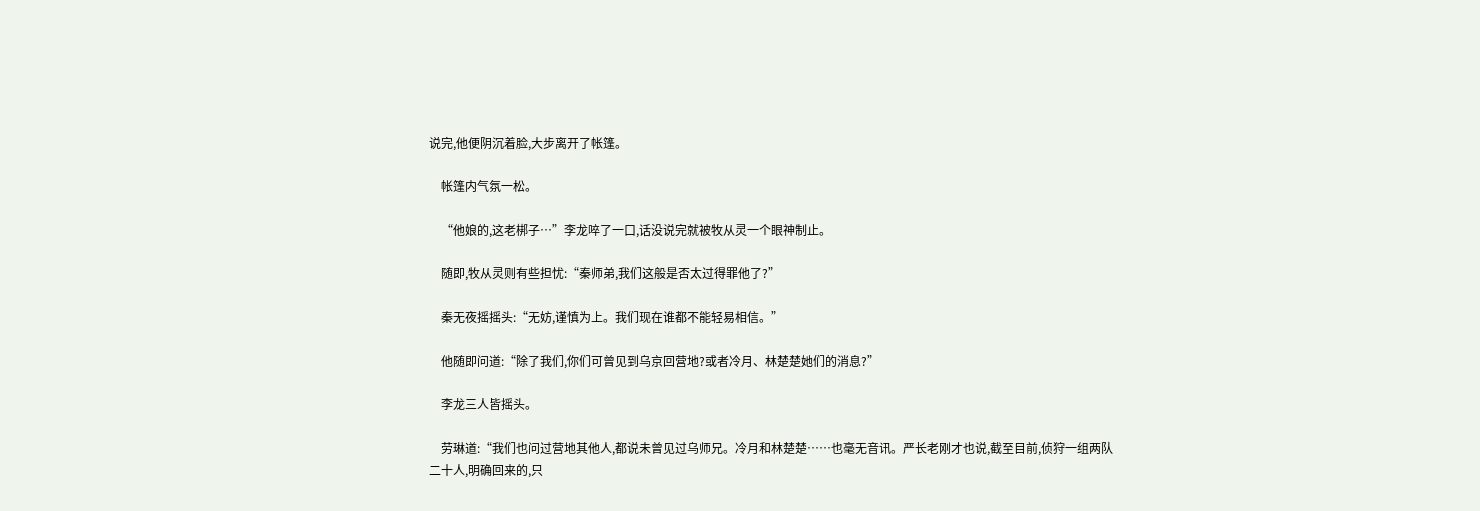说完,他便阴沉着脸,大步离开了帐篷。

    帐篷内气氛一松。

    “他娘的,这老梆子…”李龙啐了一口,话没说完就被牧从灵一个眼神制止。

    随即,牧从灵则有些担忧:“秦师弟,我们这般是否太过得罪他了?”

    秦无夜摇摇头:“无妨,谨慎为上。我们现在谁都不能轻易相信。”

    他随即问道:“除了我们,你们可曾见到乌京回营地?或者冷月、林楚楚她们的消息?”

    李龙三人皆摇头。

    劳琳道:“我们也问过营地其他人,都说未曾见过乌师兄。冷月和林楚楚……也毫无音讯。严长老刚才也说,截至目前,侦狩一组两队二十人,明确回来的,只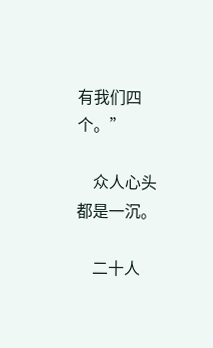有我们四个。”

    众人心头都是一沉。

    二十人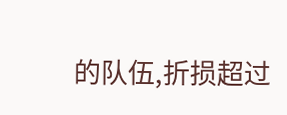的队伍,折损超过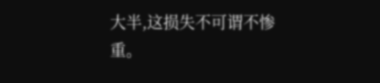大半,这损失不可谓不惨重。